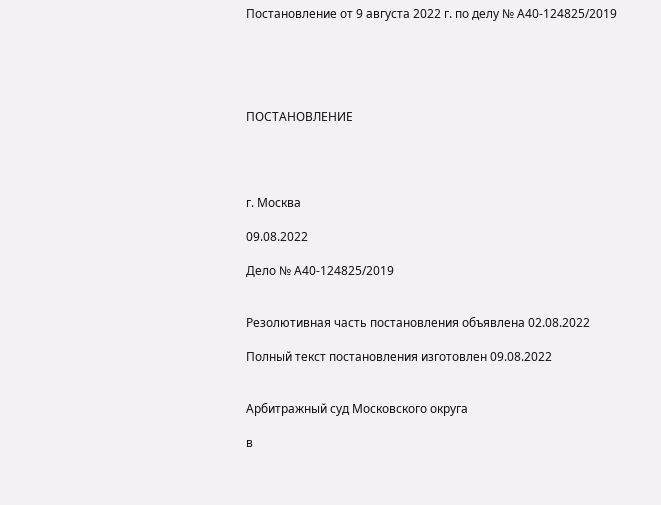Постановление от 9 августа 2022 г. по делу № А40-124825/2019





ПОСТАНОВЛЕНИЕ




г. Москва

09.08.2022

Дело № А40-124825/2019


Резолютивная часть постановления объявлена 02.08.2022

Полный текст постановления изготовлен 09.08.2022


Арбитражный суд Московского округа

в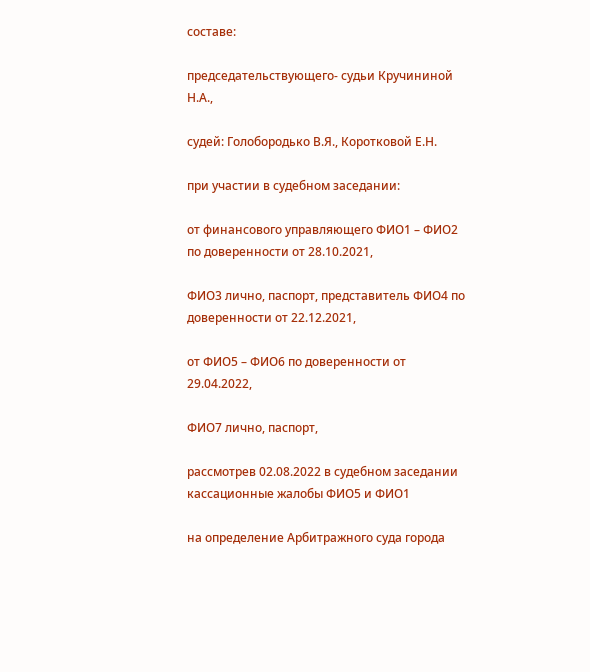составе:

председательствующего- судьи Кручининой Н.А.,

судей: Голобородько В.Я., Коротковой Е.Н.

при участии в судебном заседании:

от финансового управляющего ФИО1 – ФИО2 по доверенности от 28.10.2021,

ФИО3 лично, паспорт, представитель ФИО4 по доверенности от 22.12.2021,

от ФИО5 – ФИО6 по доверенности от 29.04.2022,

ФИО7 лично, паспорт,

рассмотрев 02.08.2022 в судебном заседании кассационные жалобы ФИО5 и ФИО1

на определение Арбитражного суда города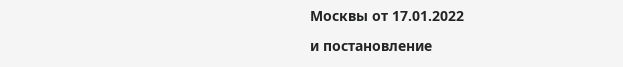Москвы от 17.01.2022

и постановление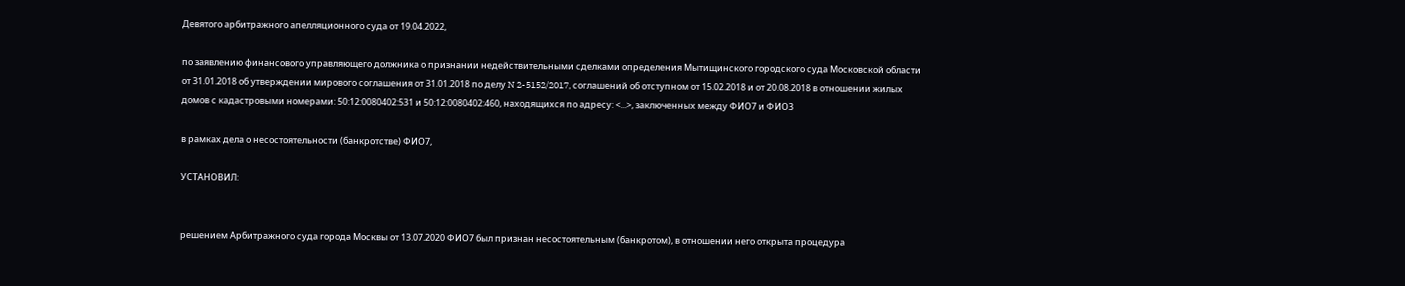Девятого арбитражного апелляционного суда от 19.04.2022,

по заявлению финансового управляющего должника о признании недействительными сделками определения Мытищинского городского суда Московской области от 31.01.2018 об утверждении мирового соглашения от 31.01.2018 по делу N 2-5152/2017, соглашений об отступном от 15.02.2018 и от 20.08.2018 в отношении жилых домов с кадастровыми номерами: 50:12:0080402:531 и 50:12:0080402:460, находящихся по адресу: <...>, заключенных между ФИО7 и ФИО3

в рамках дела о несостоятельности (банкротстве) ФИО7,

УСТАНОВИЛ:


решением Арбитражного суда города Москвы от 13.07.2020 ФИО7 был признан несостоятельным (банкротом), в отношении него открыта процедура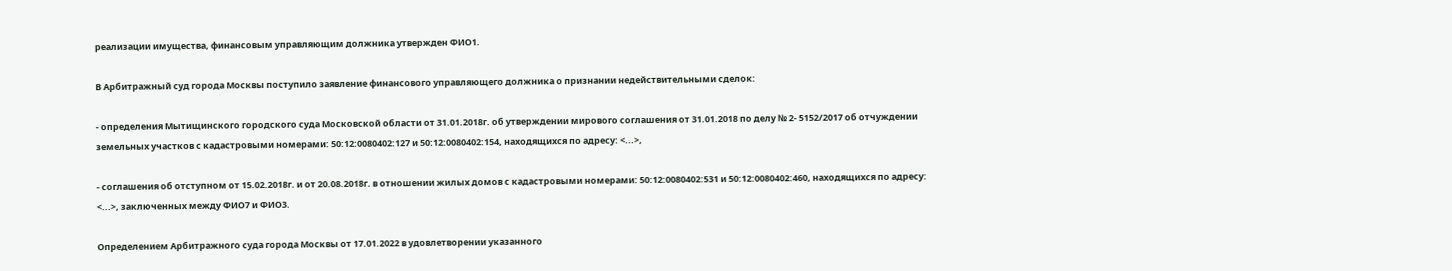реализации имущества, финансовым управляющим должника утвержден ФИО1.

В Арбитражный суд города Москвы поступило заявление финансового управляющего должника о признании недействительными сделок:

- определения Мытищинского городского суда Московской области от 31.01.2018г. об утверждении мирового соглашения от 31.01.2018 по делу № 2- 5152/2017 об отчуждении земельных участков с кадастровыми номерами: 50:12:0080402:127 и 50:12:0080402:154, находящихся по адресу: <...>,

- соглашения об отступном от 15.02.2018г. и от 20.08.2018г. в отношении жилых домов с кадастровыми номерами: 50:12:0080402:531 и 50:12:0080402:460, находящихся по адресу: <...>, заключенных между ФИО7 и ФИО3.

Определением Арбитражного суда города Москвы от 17.01.2022 в удовлетворении указанного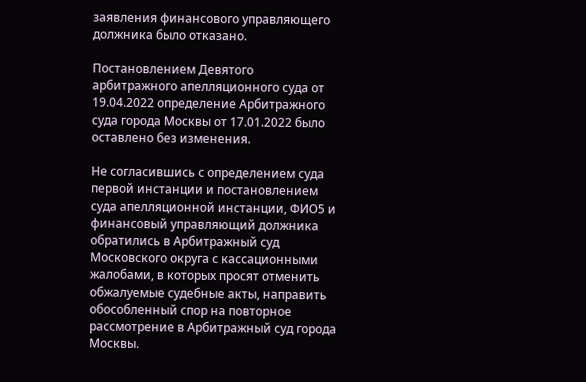заявления финансового управляющего должника было отказано.

Постановлением Девятого арбитражного апелляционного суда от 19.04.2022 определение Арбитражного суда города Москвы от 17.01.2022 было оставлено без изменения.

Не согласившись с определением суда первой инстанции и постановлением суда апелляционной инстанции, ФИО5 и финансовый управляющий должника обратились в Арбитражный суд Московского округа с кассационными жалобами, в которых просят отменить обжалуемые судебные акты, направить обособленный спор на повторное рассмотрение в Арбитражный суд города Москвы.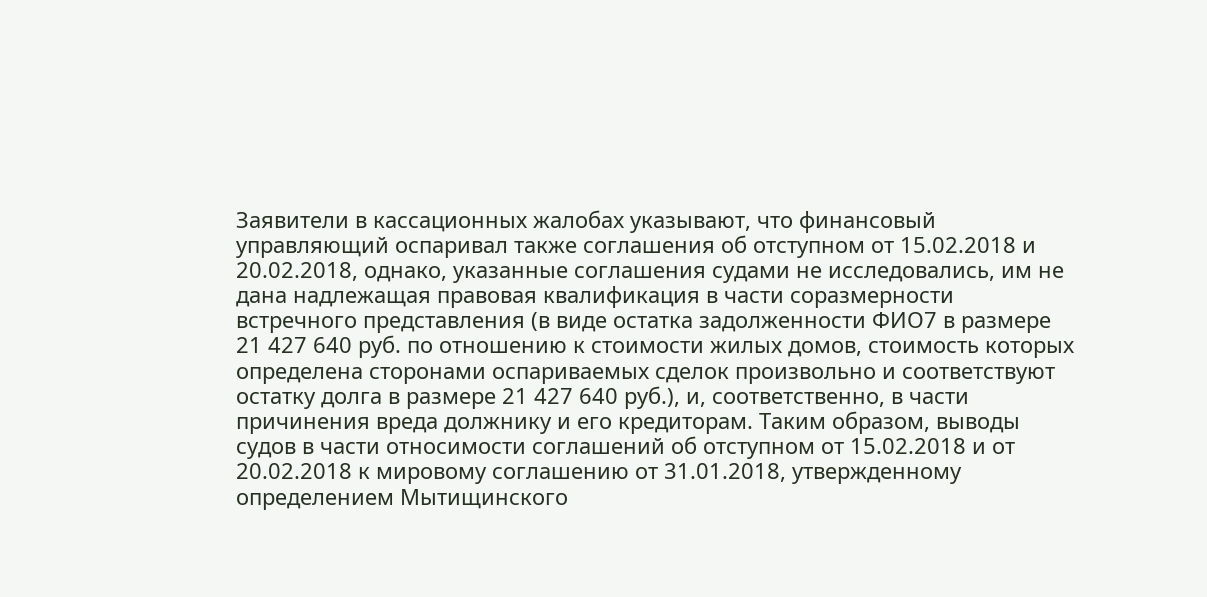Заявители в кассационных жалобах указывают, что финансовый управляющий оспаривал также соглашения об отступном от 15.02.2018 и 20.02.2018, однако, указанные соглашения судами не исследовались, им не дана надлежащая правовая квалификация в части соразмерности встречного представления (в виде остатка задолженности ФИО7 в размере 21 427 640 руб. по отношению к стоимости жилых домов, стоимость которых определена сторонами оспариваемых сделок произвольно и соответствуют остатку долга в размере 21 427 640 руб.), и, соответственно, в части причинения вреда должнику и его кредиторам. Таким образом, выводы судов в части относимости соглашений об отступном от 15.02.2018 и от 20.02.2018 к мировому соглашению от 31.01.2018, утвержденному определением Мытищинского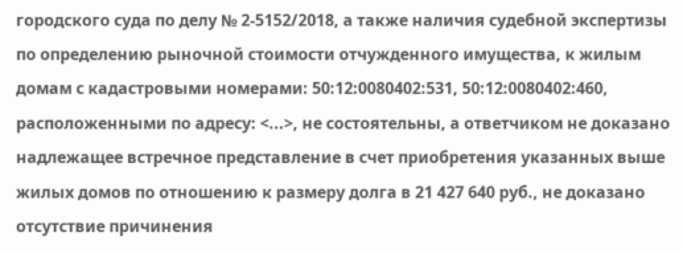городского суда по делу № 2-5152/2018, а также наличия судебной экспертизы по определению рыночной стоимости отчужденного имущества, к жилым домам с кадастровыми номерами: 50:12:0080402:531, 50:12:0080402:460, расположенными по адресу: <...>, не состоятельны, а ответчиком не доказано надлежащее встречное представление в счет приобретения указанных выше жилых домов по отношению к размеру долга в 21 427 640 руб., не доказано отсутствие причинения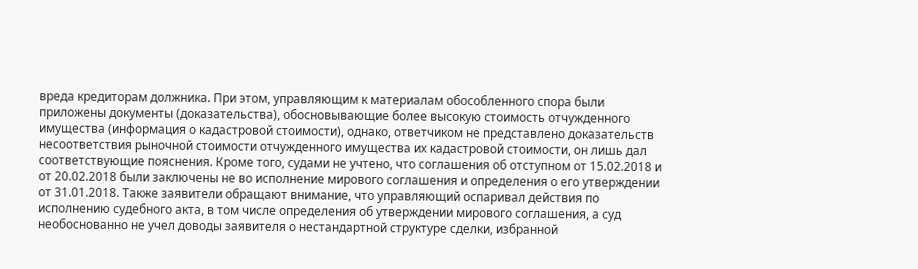вреда кредиторам должника. При этом, управляющим к материалам обособленного спора были приложены документы (доказательства), обосновывающие более высокую стоимость отчужденного имущества (информация о кадастровой стоимости), однако, ответчиком не представлено доказательств несоответствия рыночной стоимости отчужденного имущества их кадастровой стоимости, он лишь дал соответствующие пояснения. Кроме того, судами не учтено, что соглашения об отступном от 15.02.2018 и от 20.02.2018 были заключены не во исполнение мирового соглашения и определения о его утверждении от 31.01.2018. Также заявители обращают внимание, что управляющий оспаривал действия по исполнению судебного акта, в том числе определения об утверждении мирового соглашения, а суд необоснованно не учел доводы заявителя о нестандартной структуре сделки, избранной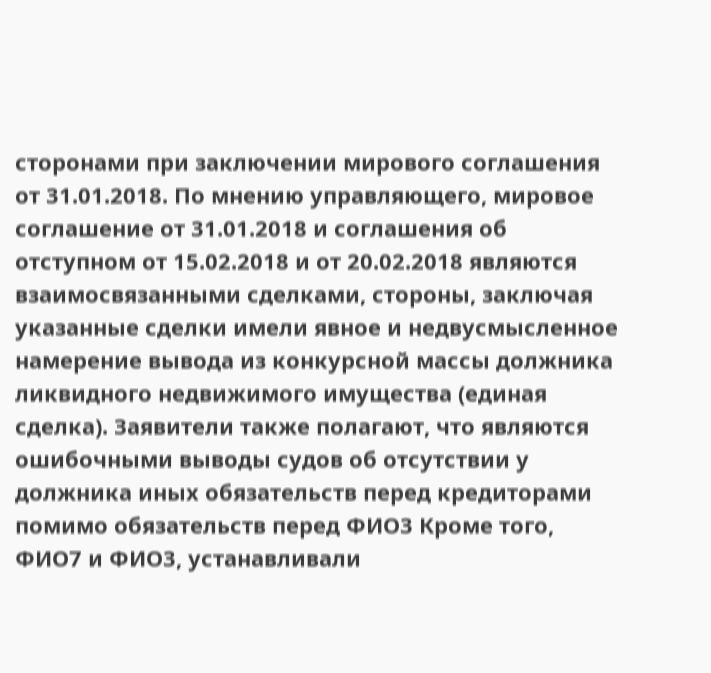сторонами при заключении мирового соглашения от 31.01.2018. По мнению управляющего, мировое соглашение от 31.01.2018 и соглашения об отступном от 15.02.2018 и от 20.02.2018 являются взаимосвязанными сделками, стороны, заключая указанные сделки имели явное и недвусмысленное намерение вывода из конкурсной массы должника ликвидного недвижимого имущества (единая сделка). Заявители также полагают, что являются ошибочными выводы судов об отсутствии у должника иных обязательств перед кредиторами помимо обязательств перед ФИО3 Кроме того, ФИО7 и ФИО3, устанавливали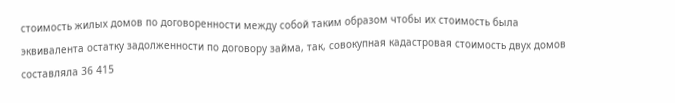стоимость жилых домов по договоренности между собой таким образом чтобы их стоимость была эквивалента остатку задолженности по договору займа, так, совокупная кадастровая стоимость двух домов составляла 36 415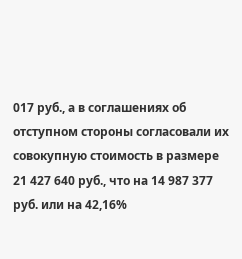017 руб., а в соглашениях об отступном стороны согласовали их совокупную стоимость в размере 21 427 640 руб., что на 14 987 377 руб. или на 42,16%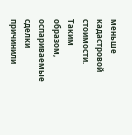меньше кадастровой стоимости. Таким образом, оспариваемые сделки причинили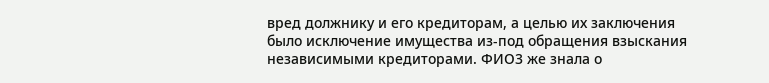вред должнику и его кредиторам, а целью их заключения было исключение имущества из-под обращения взыскания независимыми кредиторами. ФИО3 же знала о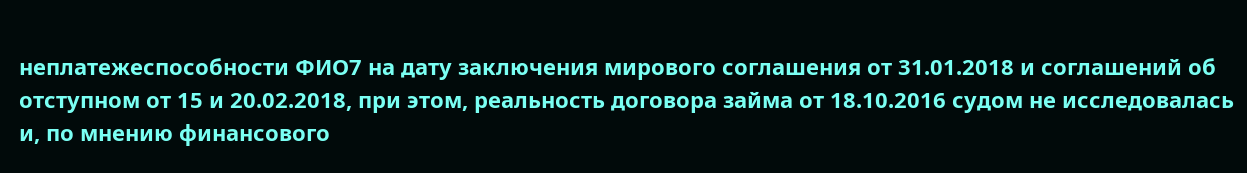неплатежеспособности ФИО7 на дату заключения мирового соглашения от 31.01.2018 и соглашений об отступном от 15 и 20.02.2018, при этом, реальность договора займа от 18.10.2016 судом не исследовалась и, по мнению финансового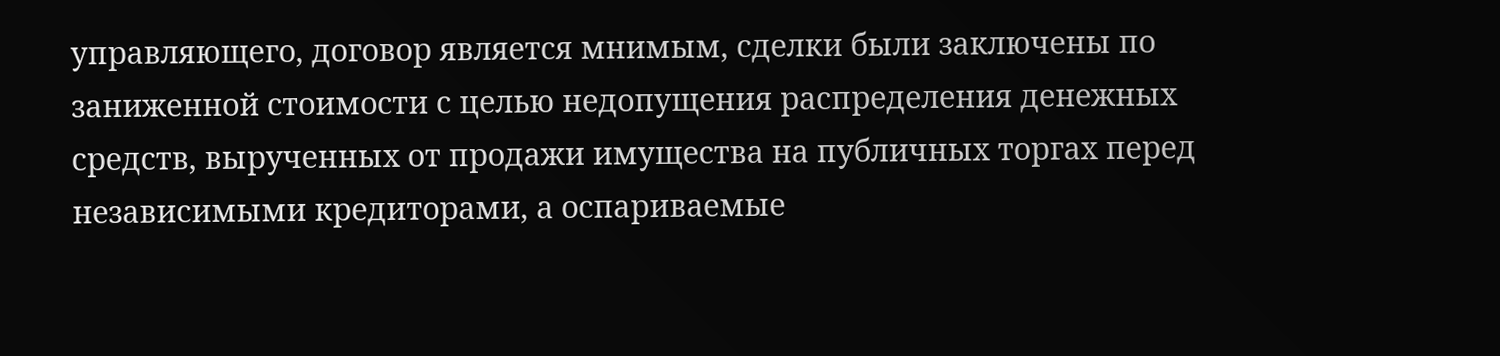управляющего, договор является мнимым, сделки были заключены по заниженной стоимости с целью недопущения распределения денежных средств, вырученных от продажи имущества на публичных торгах перед независимыми кредиторами, а оспариваемые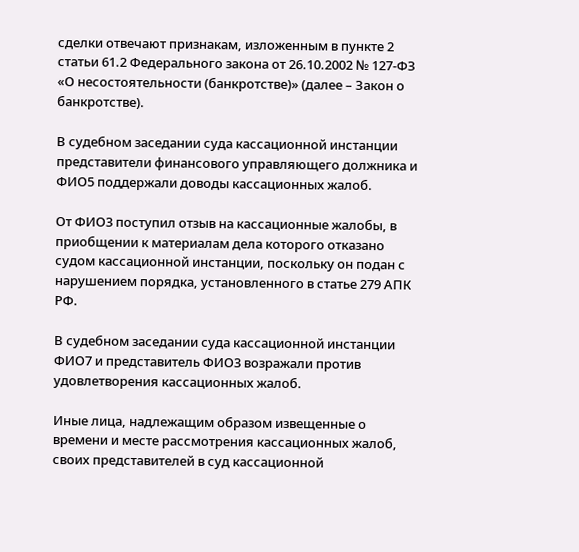сделки отвечают признакам, изложенным в пункте 2 статьи 61.2 Федерального закона от 26.10.2002 № 127-ФЗ «О несостоятельности (банкротстве)» (далее – Закон о банкротстве).

В судебном заседании суда кассационной инстанции представители финансового управляющего должника и ФИО5 поддержали доводы кассационных жалоб.

От ФИО3 поступил отзыв на кассационные жалобы, в приобщении к материалам дела которого отказано судом кассационной инстанции, поскольку он подан с нарушением порядка, установленного в статье 279 АПК РФ.

В судебном заседании суда кассационной инстанции ФИО7 и представитель ФИО3 возражали против удовлетворения кассационных жалоб.

Иные лица, надлежащим образом извещенные о времени и месте рассмотрения кассационных жалоб, своих представителей в суд кассационной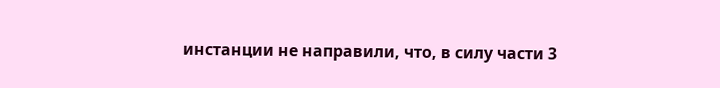инстанции не направили, что, в силу части 3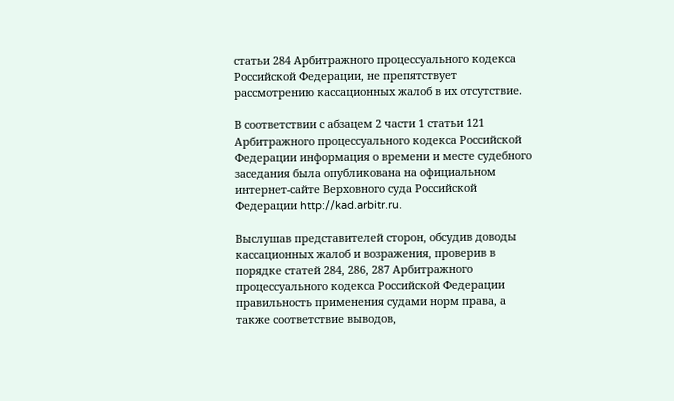статьи 284 Арбитражного процессуального кодекса Российской Федерации, не препятствует рассмотрению кассационных жалоб в их отсутствие.

В соответствии с абзацем 2 части 1 статьи 121 Арбитражного процессуального кодекса Российской Федерации информация о времени и месте судебного заседания была опубликована на официальном интернет-сайте Верховного суда Российской Федерации http://kad.arbitr.ru.

Выслушав представителей сторон, обсудив доводы кассационных жалоб и возражения, проверив в порядке статей 284, 286, 287 Арбитражного процессуального кодекса Российской Федерации правильность применения судами норм права, а также соответствие выводов,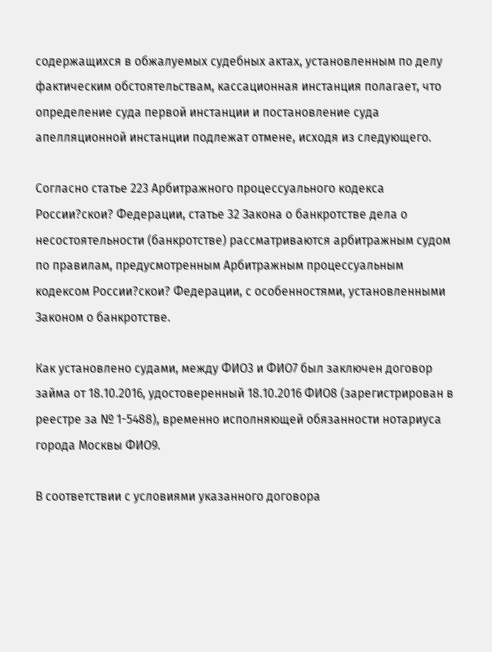содержащихся в обжалуемых судебных актах, установленным по делу фактическим обстоятельствам, кассационная инстанция полагает, что определение суда первой инстанции и постановление суда апелляционной инстанции подлежат отмене, исходя из следующего.

Согласно статье 223 Арбитражного процессуального кодекса России?скои? Федерации, статье 32 Закона о банкротстве дела о несостоятельности (банкротстве) рассматриваются арбитражным судом по правилам, предусмотренным Арбитражным процессуальным кодексом России?скои? Федерации, с особенностями, установленными Законом о банкротстве.

Как установлено судами, между ФИО3 и ФИО7 был заключен договор займа от 18.10.2016, удостоверенный 18.10.2016 ФИО8 (зарегистрирован в реестре за № 1-5488), временно исполняющей обязанности нотариуса города Москвы ФИО9.

В соответствии с условиями указанного договора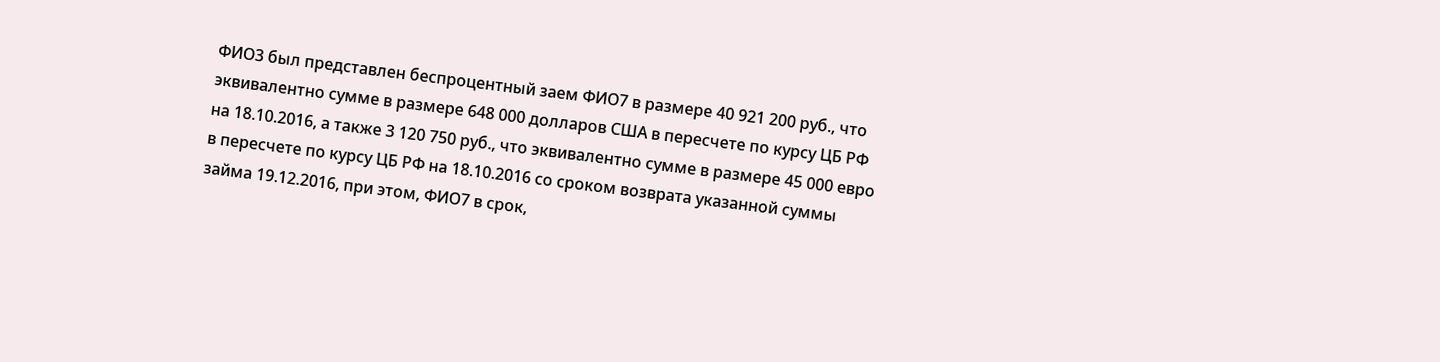ФИО3 был представлен беспроцентный заем ФИО7 в размере 40 921 200 руб., что эквивалентно сумме в размере 648 000 долларов США в пересчете по курсу ЦБ РФ на 18.10.2016, а также 3 120 750 руб., что эквивалентно сумме в размере 45 000 евро в пересчете по курсу ЦБ РФ на 18.10.2016 со сроком возврата указанной суммы займа 19.12.2016, при этом, ФИО7 в срок,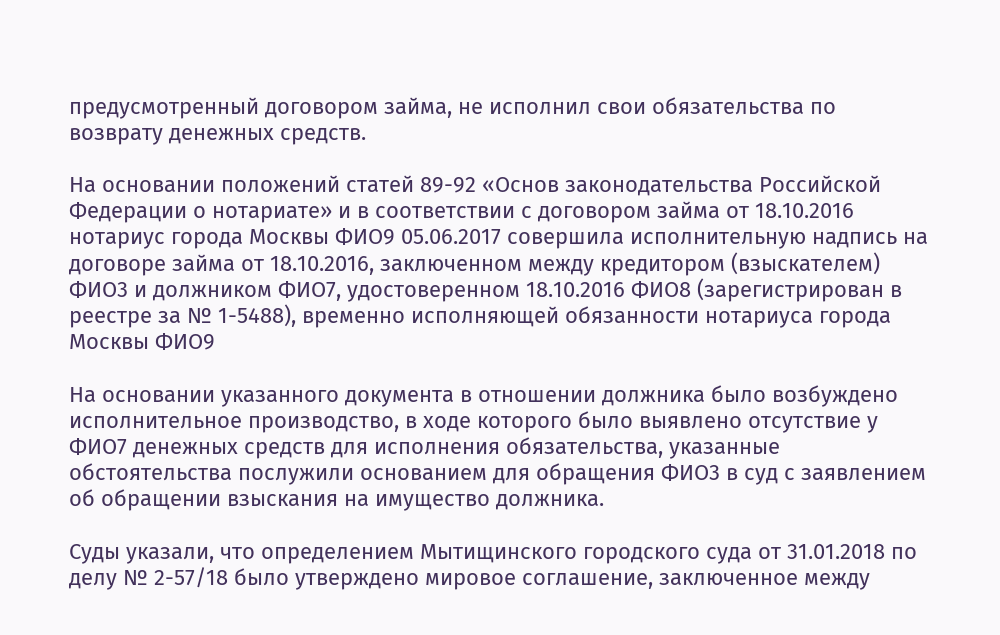предусмотренный договором займа, не исполнил свои обязательства по возврату денежных средств.

На основании положений статей 89-92 «Основ законодательства Российской Федерации о нотариате» и в соответствии с договором займа от 18.10.2016 нотариус города Москвы ФИО9 05.06.2017 совершила исполнительную надпись на договоре займа от 18.10.2016, заключенном между кредитором (взыскателем) ФИО3 и должником ФИО7, удостоверенном 18.10.2016 ФИО8 (зарегистрирован в реестре за № 1-5488), временно исполняющей обязанности нотариуса города Москвы ФИО9

На основании указанного документа в отношении должника было возбуждено исполнительное производство, в ходе которого было выявлено отсутствие у ФИО7 денежных средств для исполнения обязательства, указанные обстоятельства послужили основанием для обращения ФИО3 в суд с заявлением об обращении взыскания на имущество должника.

Суды указали, что определением Мытищинского городского суда от 31.01.2018 по делу № 2-57/18 было утверждено мировое соглашение, заключенное между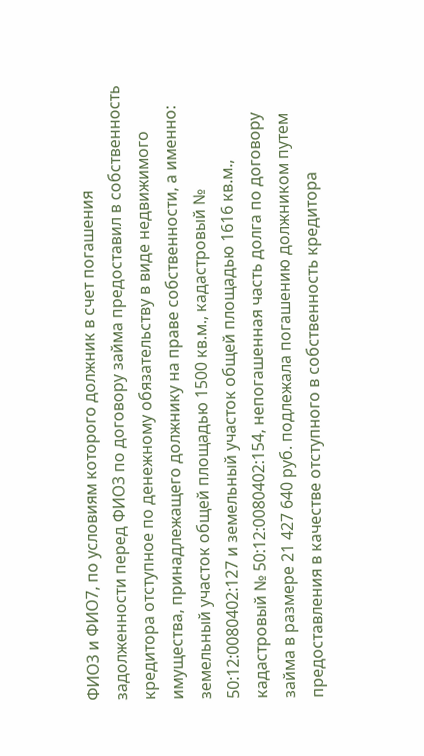ФИО3 и ФИО7, по условиям которого должник в счет погашения задолженности перед ФИО3 по договору займа предоставил в собственность кредитора отступное по денежному обязательству в виде недвижимого имущества, принадлежащего должнику на праве собственности, а именно: земельный участок общей площадью 1500 кв.м., кадастровый № 50:12:0080402:127 и земельный участок общей площадью 1616 кв.м., кадастровый № 50:12:0080402:154, непогашенная часть долга по договору займа в размере 21 427 640 руб. подлежала погашению должником путем предоставления в качестве отступного в собственность кредитора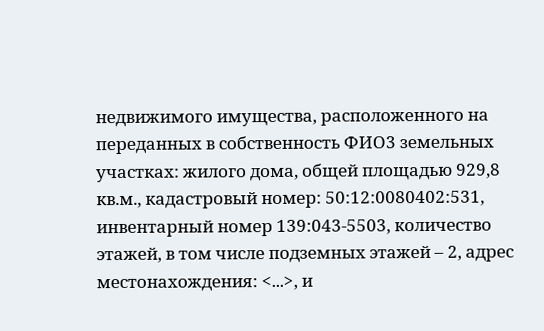недвижимого имущества, расположенного на переданных в собственность ФИО3 земельных участках: жилого дома, общей площадью 929,8 кв.м., кадастровый номер: 50:12:0080402:531, инвентарный номер 139:043-5503, количество этажей, в том числе подземных этажей – 2, адрес местонахождения: <...>, и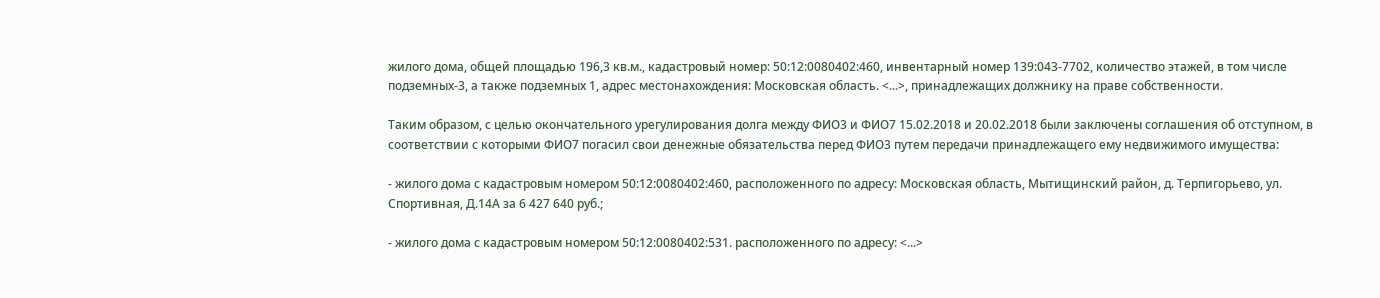жилого дома, общей площадью 196,3 кв.м., кадастровый номер: 50:12:0080402:460, инвентарный номер 139:043-7702, количество этажей, в том числе подземных-3, а также подземных 1, адрес местонахождения: Московская область. <...>, принадлежащих должнику на праве собственности.

Таким образом, с целью окончательного урегулирования долга между ФИО3 и ФИО7 15.02.2018 и 20.02.2018 были заключены соглашения об отступном, в соответствии с которыми ФИО7 погасил свои денежные обязательства перед ФИО3 путем передачи принадлежащего ему недвижимого имущества:

- жилого дома с кадастровым номером 50:12:0080402:460, расположенного по адресу: Московская область, Мытищинский район, д. Терпигорьево, ул. Спортивная, Д.14А за 6 427 640 руб.;

- жилого дома с кадастровым номером 50:12:0080402:531. расположенного по адресу: <...>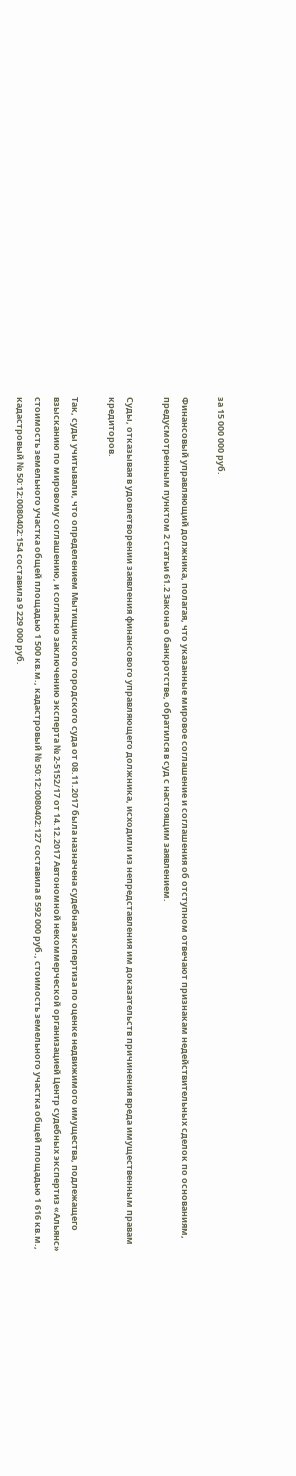за 15 000 000 руб.

Финансовый управляющий должника, полагая, что указанные мировое соглашение и соглашения об отступном отвечают признакам недействительных сделок по основаниям, предусмотренным пунктом 2 статьи 61.2 Закона о банкротстве, обратился в суд с настоящим заявлением.

Суды, отказывая в удовлетворении заявления финансового управляющего должника, исходили из непредставления им доказательств причинения вреда имущественным правам кредиторов.

Так, суды учитывали, что определением Мытищинского городского суда от 08.11.2017 была назначена судебная экспертиза по оценке недвижимого имущества, подлежащего взысканию по мировому соглашению, и согласно заключению эксперта № 2-5152/17 от 14.12.2017 Автономной некоммерческой организацией Центр судебных экспертиз «Альянс» стоимость земельного участка общей площадью 1 500 кв.м., кадастровый № 50:12:0080402:127 составила 8 592 000 руб., стоимость земельного участка общей площадью 1 616 кв.м., кадастровый № 50:12:0080402:154 составила 9 229 000 руб.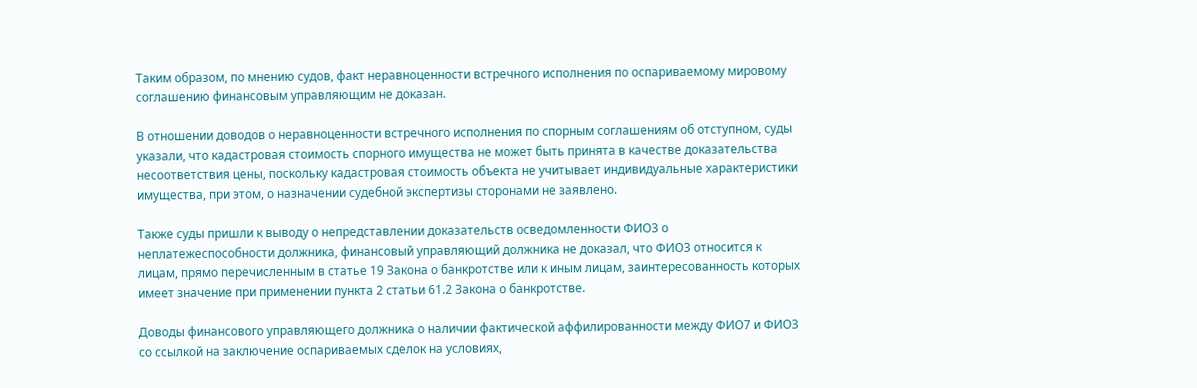Таким образом, по мнению судов, факт неравноценности встречного исполнения по оспариваемому мировому соглашению финансовым управляющим не доказан.

В отношении доводов о неравноценности встречного исполнения по спорным соглашениям об отступном, суды указали, что кадастровая стоимость спорного имущества не может быть принята в качестве доказательства несоответствия цены, поскольку кадастровая стоимость объекта не учитывает индивидуальные характеристики имущества, при этом, о назначении судебной экспертизы сторонами не заявлено.

Также суды пришли к выводу о непредставлении доказательств осведомленности ФИО3 о неплатежеспособности должника, финансовый управляющий должника не доказал, что ФИО3 относится к лицам, прямо перечисленным в статье 19 Закона о банкротстве или к иным лицам, заинтересованность которых имеет значение при применении пункта 2 статьи 61.2 Закона о банкротстве.

Доводы финансового управляющего должника о наличии фактической аффилированности между ФИО7 и ФИО3 со ссылкой на заключение оспариваемых сделок на условиях,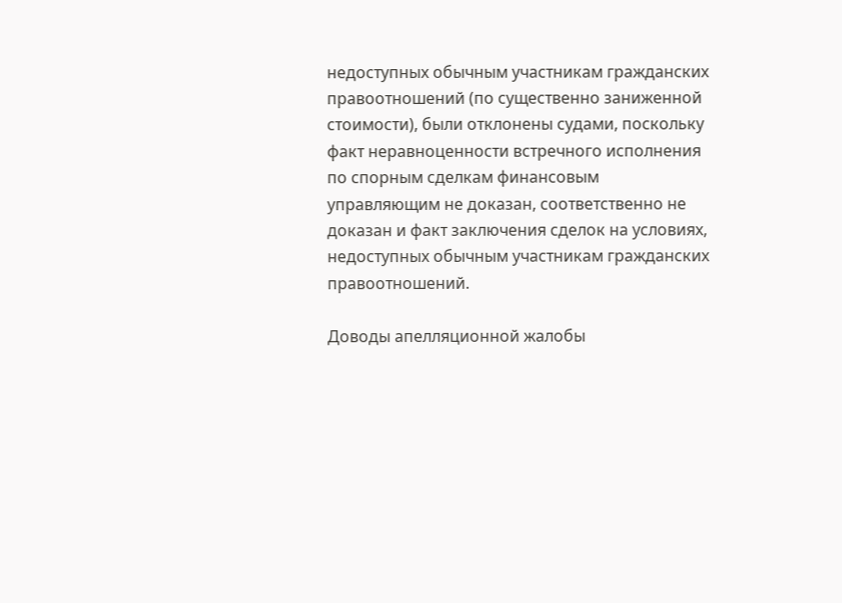недоступных обычным участникам гражданских правоотношений (по существенно заниженной стоимости), были отклонены судами, поскольку факт неравноценности встречного исполнения по спорным сделкам финансовым управляющим не доказан, соответственно не доказан и факт заключения сделок на условиях, недоступных обычным участникам гражданских правоотношений.

Доводы апелляционной жалобы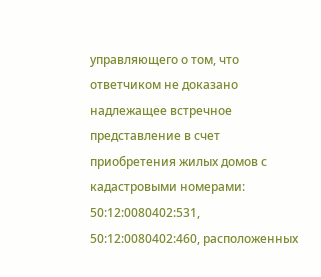управляющего о том, что ответчиком не доказано надлежащее встречное представление в счет приобретения жилых домов с кадастровыми номерами: 50:12:0080402:531, 50:12:0080402:460, расположенных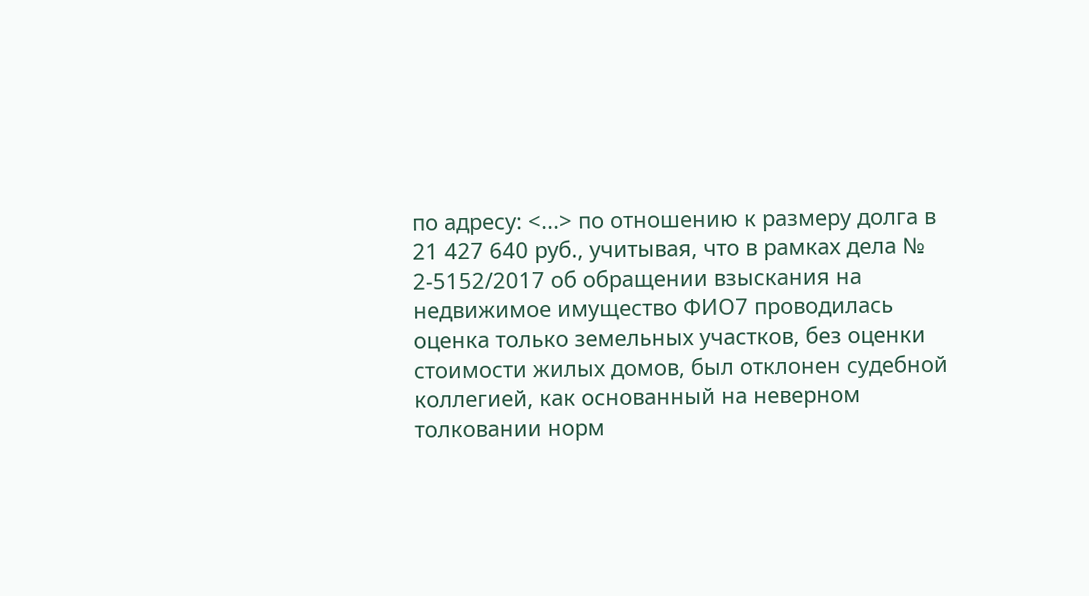по адресу: <...> по отношению к размеру долга в 21 427 640 руб., учитывая, что в рамках дела № 2-5152/2017 об обращении взыскания на недвижимое имущество ФИО7 проводилась оценка только земельных участков, без оценки стоимости жилых домов, был отклонен судебной коллегией, как основанный на неверном толковании норм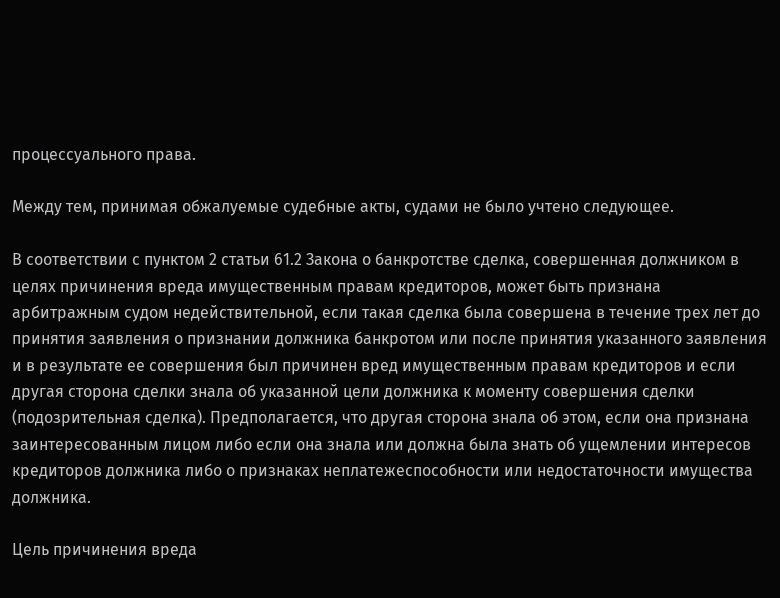процессуального права.

Между тем, принимая обжалуемые судебные акты, судами не было учтено следующее.

В соответствии с пунктом 2 статьи 61.2 Закона о банкротстве сделка, совершенная должником в целях причинения вреда имущественным правам кредиторов, может быть признана арбитражным судом недействительной, если такая сделка была совершена в течение трех лет до принятия заявления о признании должника банкротом или после принятия указанного заявления и в результате ее совершения был причинен вред имущественным правам кредиторов и если другая сторона сделки знала об указанной цели должника к моменту совершения сделки (подозрительная сделка). Предполагается, что другая сторона знала об этом, если она признана заинтересованным лицом либо если она знала или должна была знать об ущемлении интересов кредиторов должника либо о признаках неплатежеспособности или недостаточности имущества должника.

Цель причинения вреда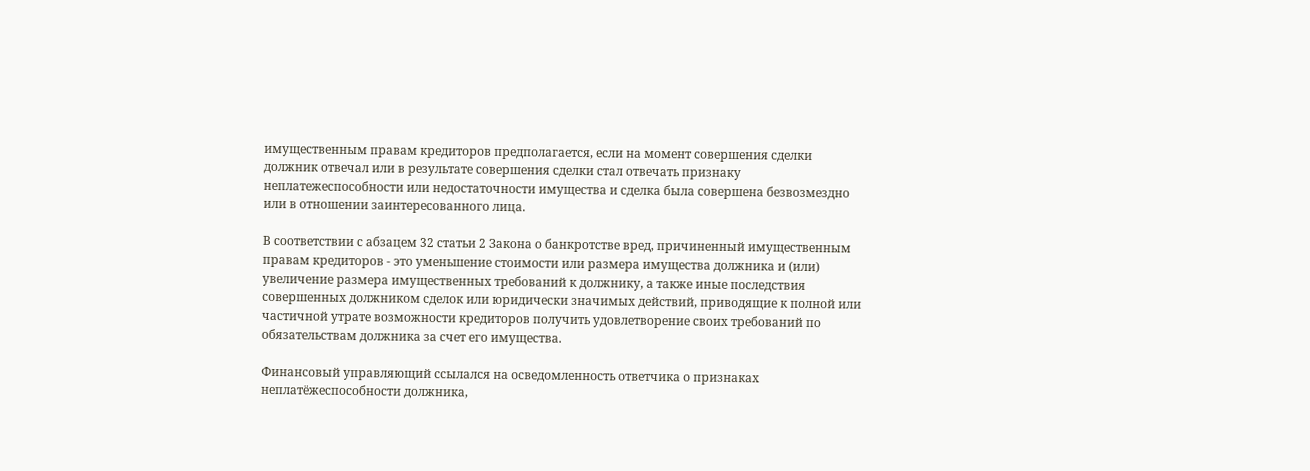имущественным правам кредиторов предполагается, если на момент совершения сделки должник отвечал или в результате совершения сделки стал отвечать признаку неплатежеспособности или недостаточности имущества и сделка была совершена безвозмездно или в отношении заинтересованного лица.

В соответствии с абзацем 32 статьи 2 Закона о банкротстве вред, причиненный имущественным правам кредиторов - это уменьшение стоимости или размера имущества должника и (или) увеличение размера имущественных требований к должнику, а также иные последствия совершенных должником сделок или юридически значимых действий, приводящие к полной или частичной утрате возможности кредиторов получить удовлетворение своих требований по обязательствам должника за счет его имущества.

Финансовый управляющий ссылался на осведомленность ответчика о признаках неплатёжеспособности должника,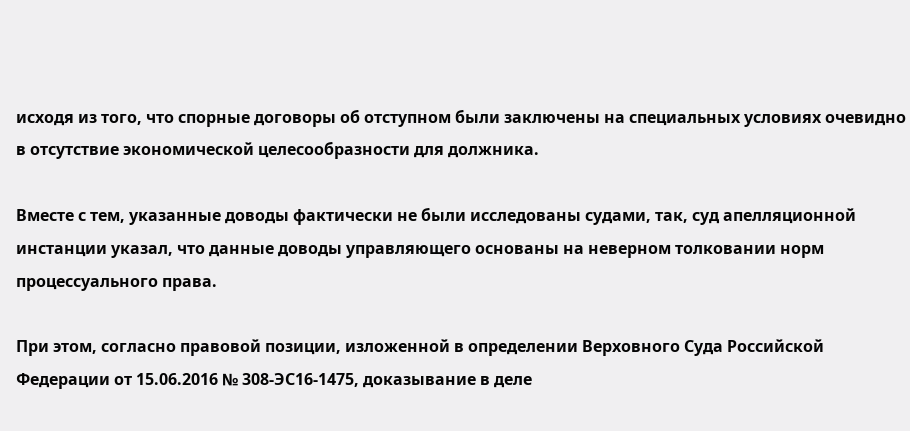исходя из того, что спорные договоры об отступном были заключены на специальных условиях очевидно в отсутствие экономической целесообразности для должника.

Вместе с тем, указанные доводы фактически не были исследованы судами, так, суд апелляционной инстанции указал, что данные доводы управляющего основаны на неверном толковании норм процессуального права.

При этом, согласно правовой позиции, изложенной в определении Верховного Суда Российской Федерации от 15.06.2016 № 308-ЭС16-1475, доказывание в деле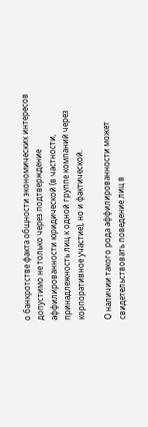о банкротстве факта общности экономических интересов допустимо не только через подтверждение аффилированности юридической (в частности, принадлежность лиц к одной группе компаний через корпоративное участие), но и фактической.

О наличии такого рода аффилированности может свидетельствовать поведение лиц в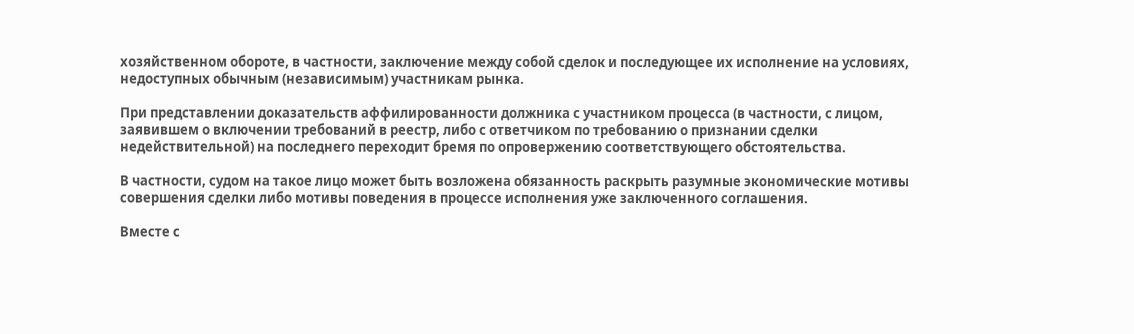хозяйственном обороте, в частности, заключение между собой сделок и последующее их исполнение на условиях, недоступных обычным (независимым) участникам рынка.

При представлении доказательств аффилированности должника с участником процесса (в частности, с лицом, заявившем о включении требований в реестр, либо с ответчиком по требованию о признании сделки недействительной) на последнего переходит бремя по опровержению соответствующего обстоятельства.

В частности, судом на такое лицо может быть возложена обязанность раскрыть разумные экономические мотивы совершения сделки либо мотивы поведения в процессе исполнения уже заключенного соглашения.

Вместе с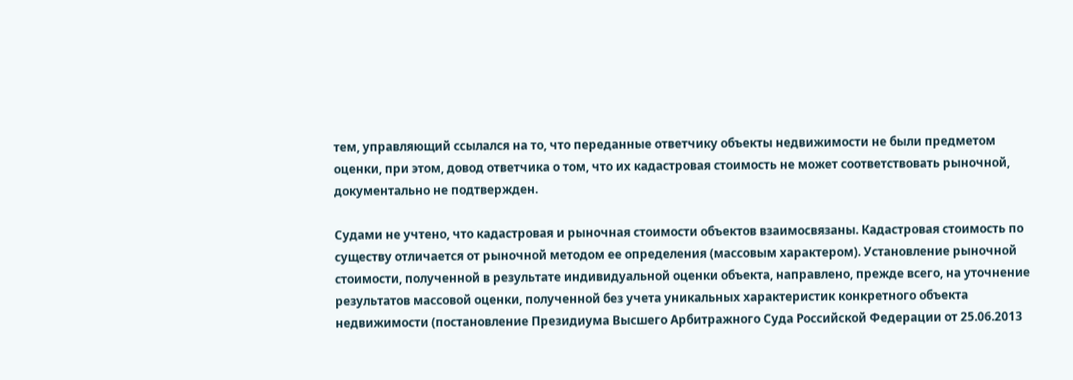тем, управляющий ссылался на то, что переданные ответчику объекты недвижимости не были предметом оценки, при этом, довод ответчика о том, что их кадастровая стоимость не может соответствовать рыночной, документально не подтвержден.

Судами не учтено, что кадастровая и рыночная стоимости объектов взаимосвязаны. Кадастровая стоимость по существу отличается от рыночной методом ее определения (массовым характером). Установление рыночной стоимости, полученной в результате индивидуальной оценки объекта, направлено, прежде всего, на уточнение результатов массовой оценки, полученной без учета уникальных характеристик конкретного объекта недвижимости (постановление Президиума Высшего Арбитражного Суда Российской Федерации от 25.06.2013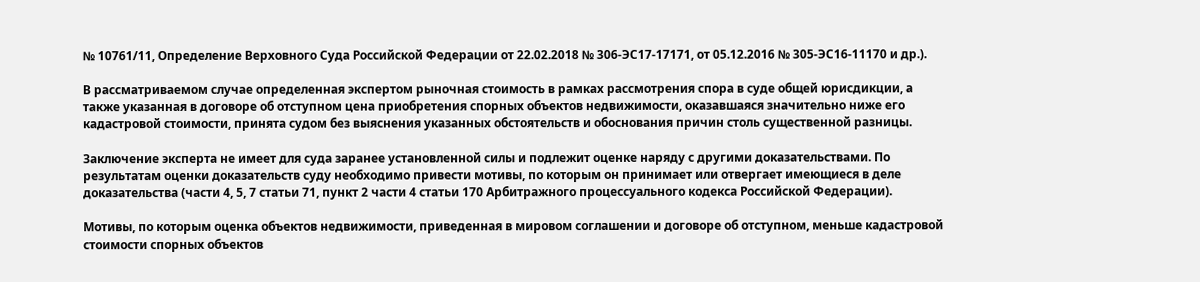№ 10761/11, Определение Верховного Суда Российской Федерации от 22.02.2018 № 306-ЭС17-17171, от 05.12.2016 № 305-ЭС16-11170 и др.).

В рассматриваемом случае определенная экспертом рыночная стоимость в рамках рассмотрения спора в суде общей юрисдикции, а также указанная в договоре об отступном цена приобретения спорных объектов недвижимости, оказавшаяся значительно ниже его кадастровой стоимости, принята судом без выяснения указанных обстоятельств и обоснования причин столь существенной разницы.

Заключение эксперта не имеет для суда заранее установленной силы и подлежит оценке наряду с другими доказательствами. По результатам оценки доказательств суду необходимо привести мотивы, по которым он принимает или отвергает имеющиеся в деле доказательства (части 4, 5, 7 статьи 71, пункт 2 части 4 статьи 170 Арбитражного процессуального кодекса Российской Федерации).

Мотивы, по которым оценка объектов недвижимости, приведенная в мировом соглашении и договоре об отступном, меньше кадастровой стоимости спорных объектов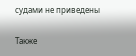судами не приведены

Также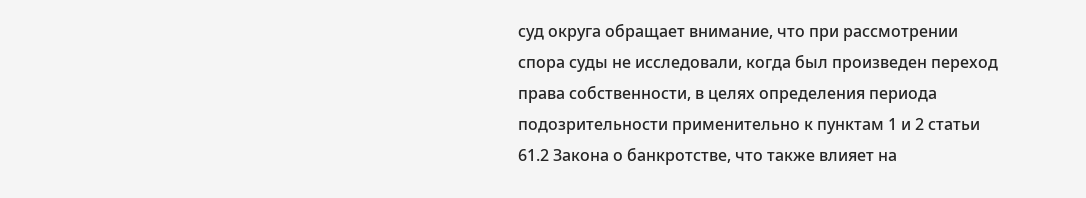суд округа обращает внимание, что при рассмотрении спора суды не исследовали, когда был произведен переход права собственности, в целях определения периода подозрительности применительно к пунктам 1 и 2 статьи 61.2 Закона о банкротстве, что также влияет на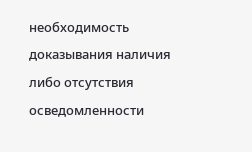необходимость доказывания наличия либо отсутствия осведомленности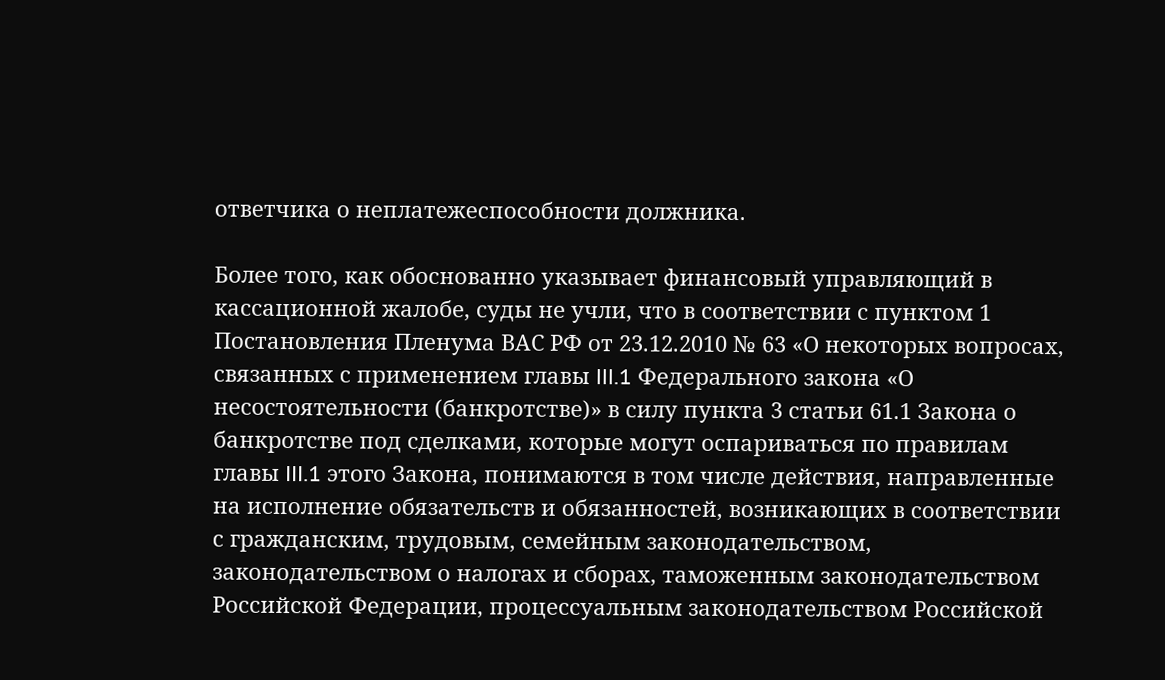ответчика о неплатежеспособности должника.

Более того, как обоснованно указывает финансовый управляющий в кассационной жалобе, суды не учли, что в соответствии с пунктом 1 Постановления Пленума ВАС РФ от 23.12.2010 № 63 «О некоторых вопросах, связанных с применением главы III.1 Федерального закона «О несостоятельности (банкротстве)» в силу пункта 3 статьи 61.1 Закона о банкротстве под сделками, которые могут оспариваться по правилам главы III.1 этого Закона, понимаются в том числе действия, направленные на исполнение обязательств и обязанностей, возникающих в соответствии с гражданским, трудовым, семейным законодательством, законодательством о налогах и сборах, таможенным законодательством Российской Федерации, процессуальным законодательством Российской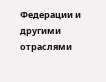Федерации и другими отраслями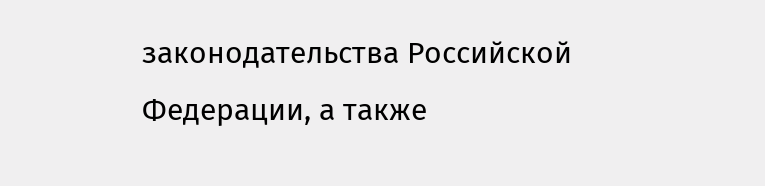законодательства Российской Федерации, а также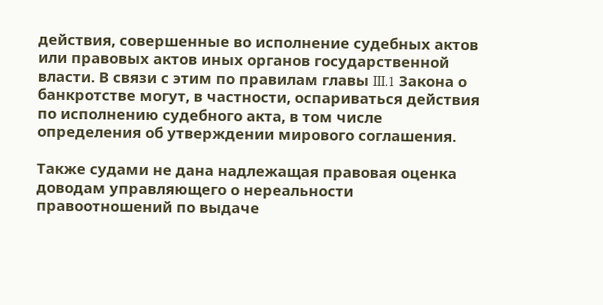действия, совершенные во исполнение судебных актов или правовых актов иных органов государственной власти. В связи с этим по правилам главы III.1 Закона о банкротстве могут, в частности, оспариваться действия по исполнению судебного акта, в том числе определения об утверждении мирового соглашения.

Также судами не дана надлежащая правовая оценка доводам управляющего о нереальности правоотношений по выдаче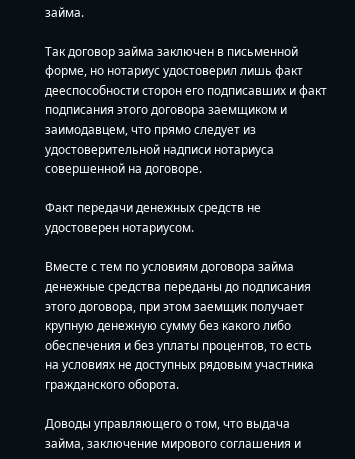займа.

Так договор займа заключен в письменной форме, но нотариус удостоверил лишь факт дееспособности сторон его подписавших и факт подписания этого договора заемщиком и заимодавцем, что прямо следует из удостоверительной надписи нотариуса совершенной на договоре.

Факт передачи денежных средств не удостоверен нотариусом.

Вместе с тем по условиям договора займа денежные средства переданы до подписания этого договора, при этом заемщик получает крупную денежную сумму без какого либо обеспечения и без уплаты процентов, то есть на условиях не доступных рядовым участника гражданского оборота.

Доводы управляющего о том, что выдача займа, заключение мирового соглашения и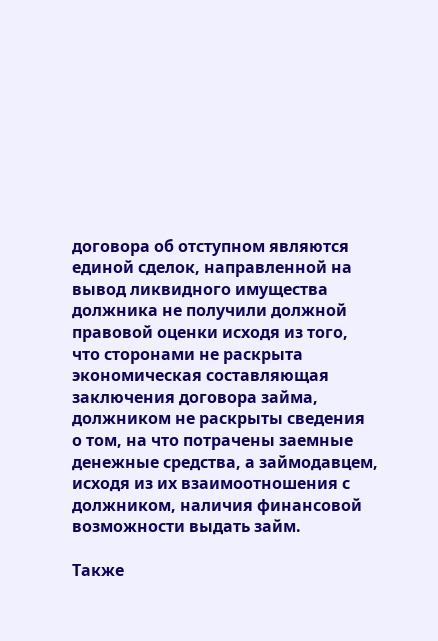договора об отступном являются единой сделок, направленной на вывод ликвидного имущества должника не получили должной правовой оценки исходя из того, что сторонами не раскрыта экономическая составляющая заключения договора займа, должником не раскрыты сведения о том, на что потрачены заемные денежные средства, а займодавцем, исходя из их взаимоотношения с должником, наличия финансовой возможности выдать займ.

Также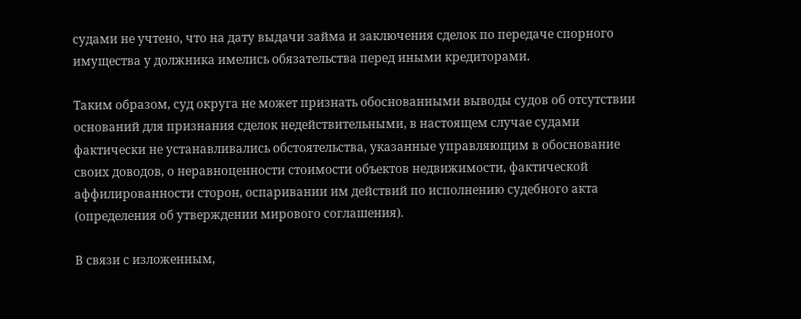судами не учтено, что на дату выдачи займа и заключения сделок по передаче спорного имущества у должника имелись обязательства перед иными кредиторами.

Таким образом, суд округа не может признать обоснованными выводы судов об отсутствии оснований для признания сделок недействительными, в настоящем случае судами фактически не устанавливались обстоятельства, указанные управляющим в обоснование своих доводов, о неравноценности стоимости объектов недвижимости, фактической аффилированности сторон, оспаривании им действий по исполнению судебного акта (определения об утверждении мирового соглашения).

В связи с изложенным,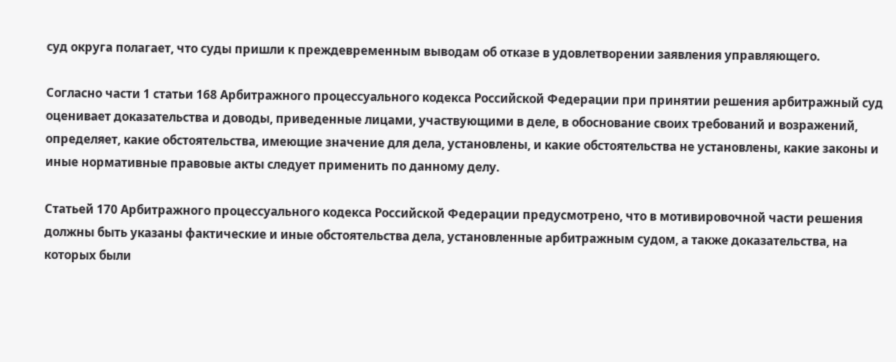суд округа полагает, что суды пришли к преждевременным выводам об отказе в удовлетворении заявления управляющего.

Согласно части 1 статьи 168 Арбитражного процессуального кодекса Российской Федерации при принятии решения арбитражный суд оценивает доказательства и доводы, приведенные лицами, участвующими в деле, в обоснование своих требований и возражений, определяет, какие обстоятельства, имеющие значение для дела, установлены, и какие обстоятельства не установлены, какие законы и иные нормативные правовые акты следует применить по данному делу.

Статьей 170 Арбитражного процессуального кодекса Российской Федерации предусмотрено, что в мотивировочной части решения должны быть указаны фактические и иные обстоятельства дела, установленные арбитражным судом, а также доказательства, на которых были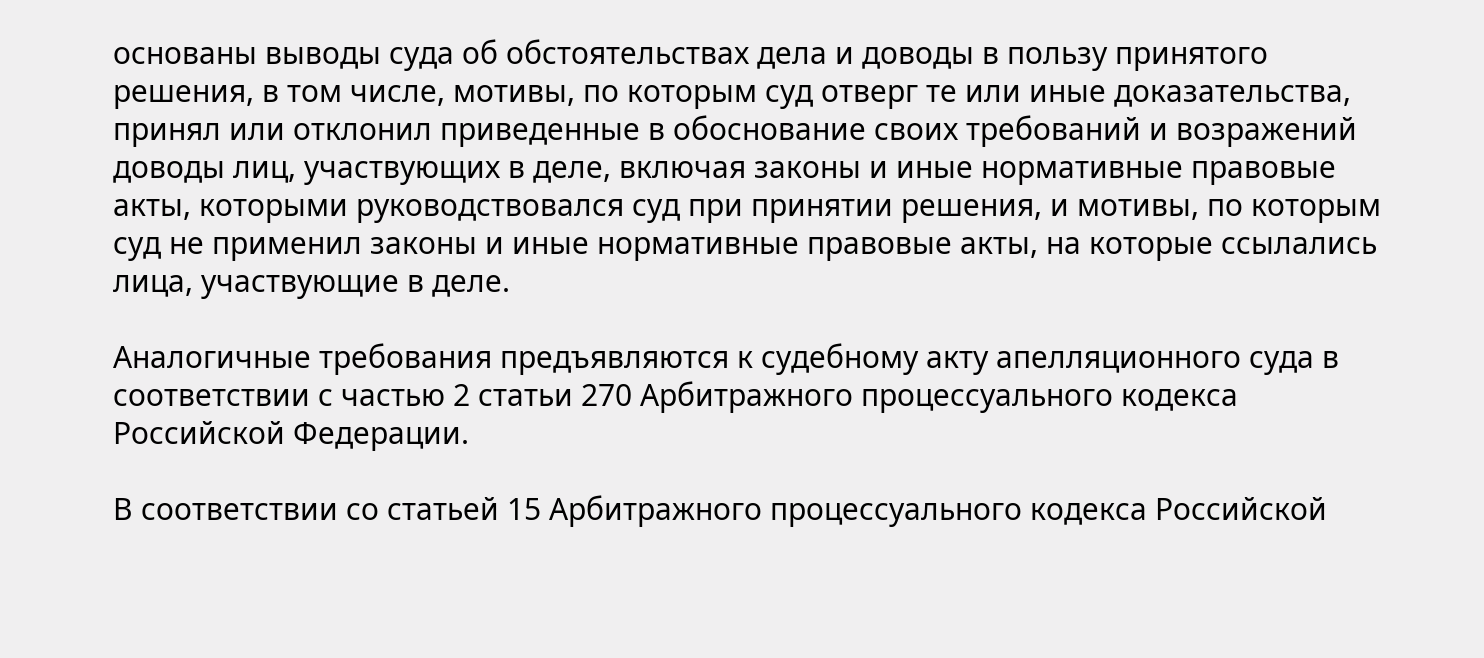основаны выводы суда об обстоятельствах дела и доводы в пользу принятого решения, в том числе, мотивы, по которым суд отверг те или иные доказательства, принял или отклонил приведенные в обоснование своих требований и возражений доводы лиц, участвующих в деле, включая законы и иные нормативные правовые акты, которыми руководствовался суд при принятии решения, и мотивы, по которым суд не применил законы и иные нормативные правовые акты, на которые ссылались лица, участвующие в деле.

Аналогичные требования предъявляются к судебному акту апелляционного суда в соответствии с частью 2 статьи 270 Арбитражного процессуального кодекса Российской Федерации.

В соответствии со статьей 15 Арбитражного процессуального кодекса Российской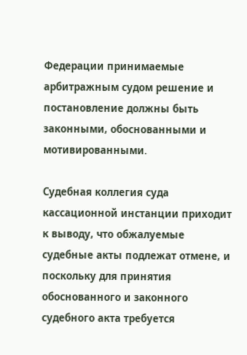Федерации принимаемые арбитражным судом решение и постановление должны быть законными, обоснованными и мотивированными.

Судебная коллегия суда кассационной инстанции приходит к выводу, что обжалуемые судебные акты подлежат отмене, и поскольку для принятия обоснованного и законного судебного акта требуется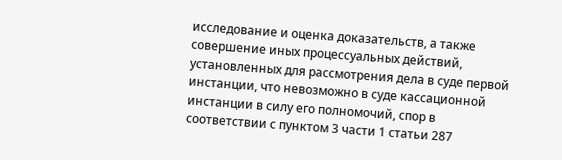исследование и оценка доказательств, а также совершение иных процессуальных действий, установленных для рассмотрения дела в суде первой инстанции, что невозможно в суде кассационной инстанции в силу его полномочий, спор в соответствии с пунктом 3 части 1 статьи 287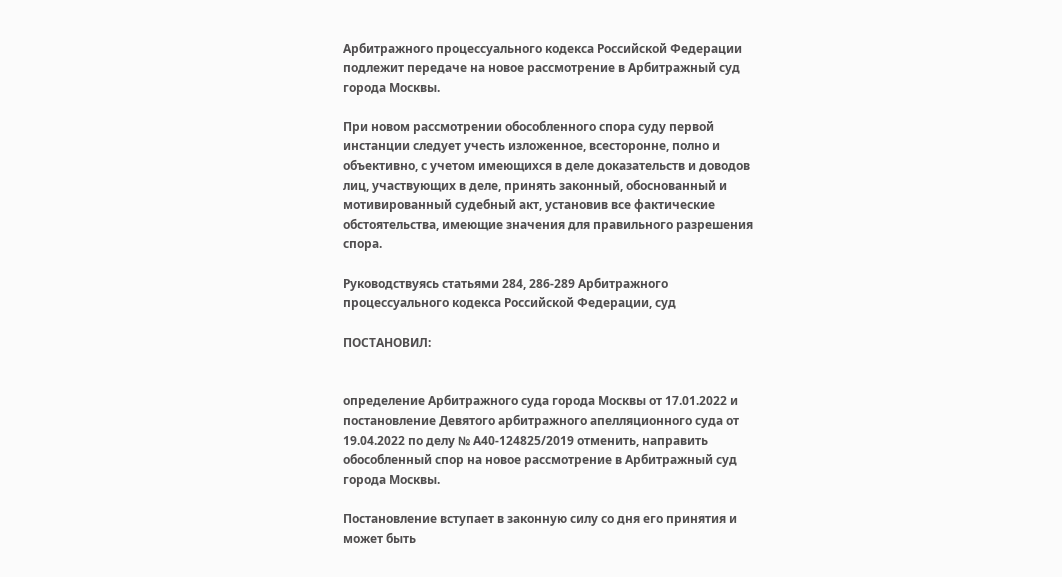Арбитражного процессуального кодекса Российской Федерации подлежит передаче на новое рассмотрение в Арбитражный суд города Москвы.

При новом рассмотрении обособленного спора суду первой инстанции следует учесть изложенное, всесторонне, полно и объективно, с учетом имеющихся в деле доказательств и доводов лиц, участвующих в деле, принять законный, обоснованный и мотивированный судебный акт, установив все фактические обстоятельства, имеющие значения для правильного разрешения спора.

Руководствуясь статьями 284, 286-289 Арбитражного процессуального кодекса Российской Федерации, суд

ПОСТАНОВИЛ:


определение Арбитражного суда города Москвы от 17.01.2022 и постановление Девятого арбитражного апелляционного суда от 19.04.2022 по делу № А40-124825/2019 отменить, направить обособленный спор на новое рассмотрение в Арбитражный суд города Москвы.

Постановление вступает в законную силу со дня его принятия и может быть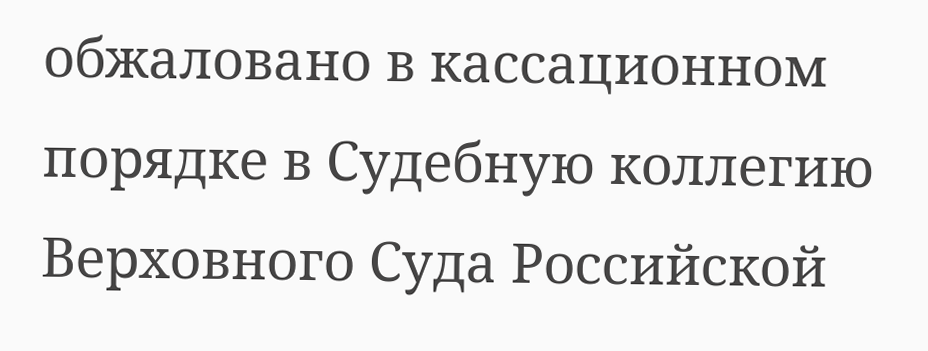обжаловано в кассационном порядке в Судебную коллегию Верховного Суда Российской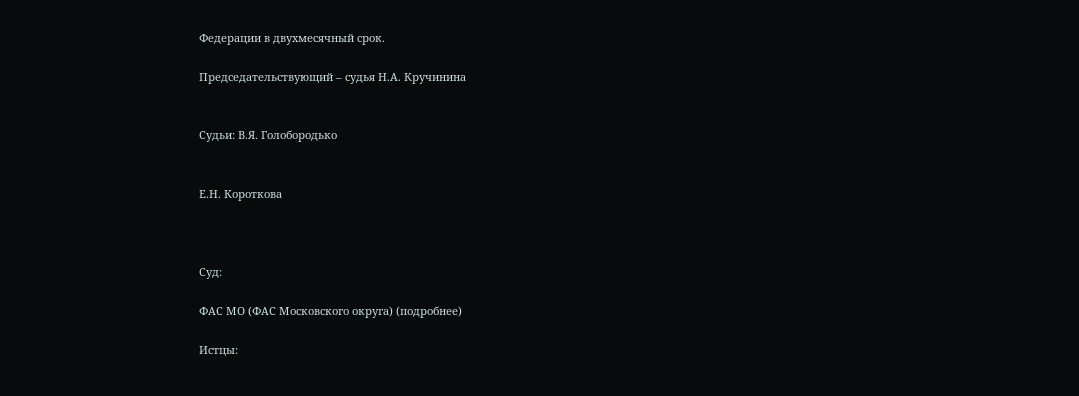Федерации в двухмесячный срок.

Председательствующий – судья Н.А. Кручинина


Судьи: В.Я. Голобородько


Е.Н. Короткова



Суд:

ФАС МО (ФАС Московского округа) (подробнее)

Истцы: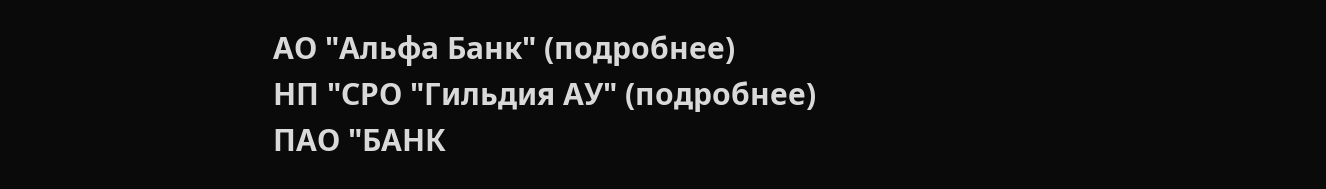АО "Альфа Банк" (подробнее)
НП "СРО "Гильдия АУ" (подробнее)
ПАО "БАНК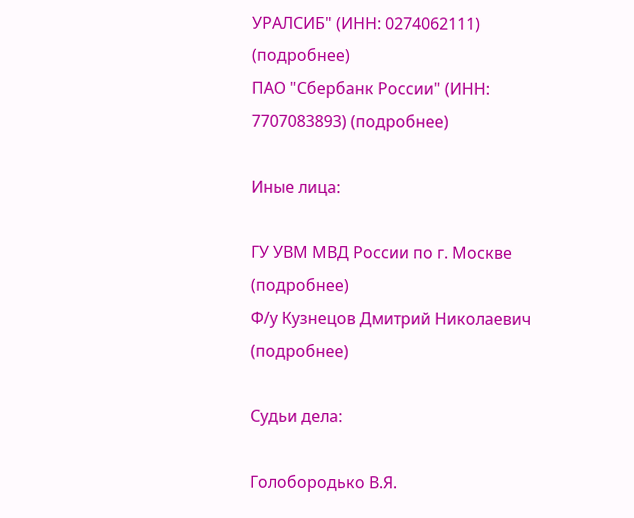УРАЛСИБ" (ИНН: 0274062111) (подробнее)
ПАО "Сбербанк России" (ИНН: 7707083893) (подробнее)

Иные лица:

ГУ УВМ МВД России по г. Москве (подробнее)
Ф/у Кузнецов Дмитрий Николаевич (подробнее)

Судьи дела:

Голобородько В.Я.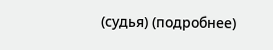(судья) (подробнее)